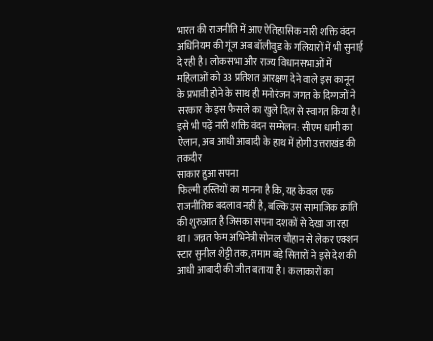भारत की राजनीति में आए ऐतिहासिक नारी शक्ति वंदन अधिनियम की गूंज अब बॉलीवुड के गलियारों में भी सुनाई दे रही है। लोकसभा और राज्य विधानसभाओं में महिलाओं को 33 प्रतिशत आरक्षण देने वाले इस कानून के प्रभावी होने के साथ ही मनोरंजन जगत के दिग्गजों ने सरकार के इस फैसले का खुले दिल से स्वागत किया है।
इसे भी पढ़ें नारी शक्ति वंदन सम्मेलन: सीएम धामी का ऐलान, अब आधी आबादी के हाथ में होगी उत्तराखंड की तकदीर
साकार हुआ सपना
फिल्मी हस्तियों का मानना है कि, यह केवल एक राजनीतिक बदलाव नहीं है, बल्कि उस सामाजिक क्रांति की शुरुआत है जिसका सपना दशकों से देखा जा रहा था। जन्नत फेम अभिनेत्री सोनल चौहान से लेकर एक्शन स्टार सुनील शेट्टी तक, तमाम बड़े सितारों ने इसे देश की आधी आबादी की जीत बताया है। कलाकारों का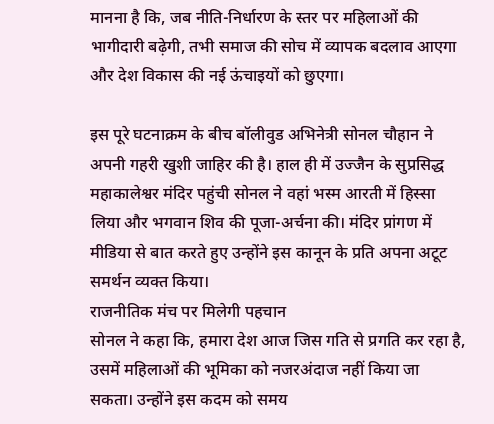मानना है कि, जब नीति-निर्धारण के स्तर पर महिलाओं की भागीदारी बढ़ेगी, तभी समाज की सोच में व्यापक बदलाव आएगा और देश विकास की नई ऊंचाइयों को छुएगा।

इस पूरे घटनाक्रम के बीच बॉलीवुड अभिनेत्री सोनल चौहान ने अपनी गहरी खुशी जाहिर की है। हाल ही में उज्जैन के सुप्रसिद्ध महाकालेश्वर मंदिर पहुंची सोनल ने वहां भस्म आरती में हिस्सा लिया और भगवान शिव की पूजा-अर्चना की। मंदिर प्रांगण में मीडिया से बात करते हुए उन्होंने इस कानून के प्रति अपना अटूट समर्थन व्यक्त किया।
राजनीतिक मंच पर मिलेगी पहचान
सोनल ने कहा कि, हमारा देश आज जिस गति से प्रगति कर रहा है, उसमें महिलाओं की भूमिका को नजरअंदाज नहीं किया जा सकता। उन्होंने इस कदम को समय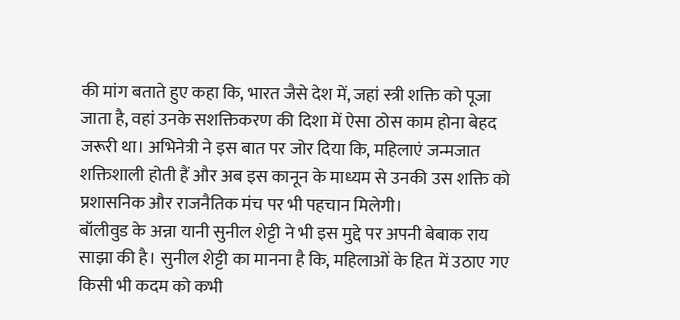की मांग बताते हुए कहा कि, भारत जैसे देश में, जहां स्त्री शक्ति को पूजा जाता है, वहां उनके सशक्तिकरण की दिशा में ऐसा ठोस काम होना बेहद जरूरी था। अभिनेत्री ने इस बात पर जोर दिया कि, महिलाएं जन्मजात शक्तिशाली होती हैं और अब इस कानून के माध्यम से उनकी उस शक्ति को प्रशासनिक और राजनैतिक मंच पर भी पहचान मिलेगी।
बॉलीवुड के अन्ना यानी सुनील शेट्टी ने भी इस मुद्दे पर अपनी बेबाक राय साझा की है। सुनील शेट्टी का मानना है कि, महिलाओं के हित में उठाए गए किसी भी कदम को कभी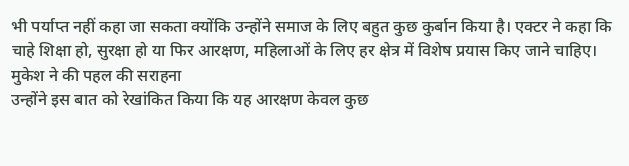भी पर्याप्त नहीं कहा जा सकता क्योंकि उन्होंने समाज के लिए बहुत कुछ कुर्बान किया है। एक्टर ने कहा कि चाहे शिक्षा हो, सुरक्षा हो या फिर आरक्षण, महिलाओं के लिए हर क्षेत्र में विशेष प्रयास किए जाने चाहिए।
मुकेश ने की पहल की सराहना
उन्होंने इस बात को रेखांकित किया कि यह आरक्षण केवल कुछ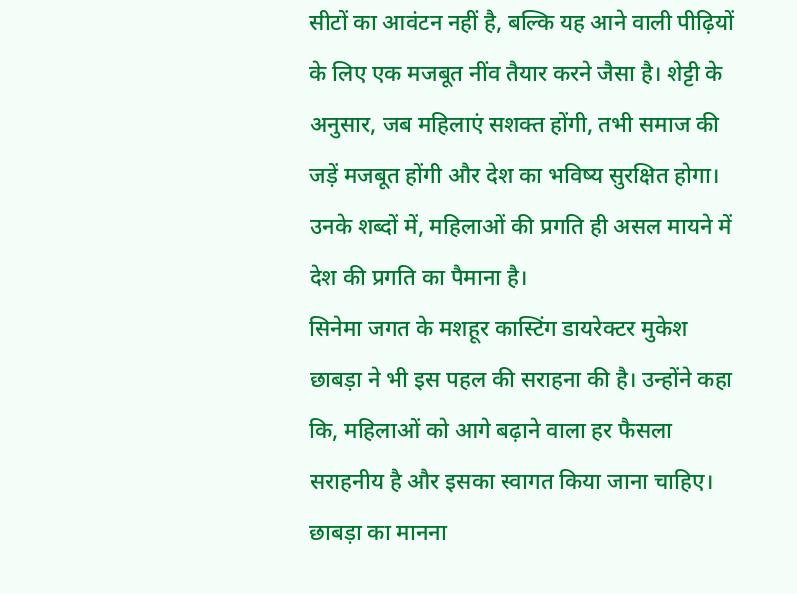सीटों का आवंटन नहीं है, बल्कि यह आने वाली पीढ़ियों के लिए एक मजबूत नींव तैयार करने जैसा है। शेट्टी के अनुसार, जब महिलाएं सशक्त होंगी, तभी समाज की जड़ें मजबूत होंगी और देश का भविष्य सुरक्षित होगा। उनके शब्दों में, महिलाओं की प्रगति ही असल मायने में देश की प्रगति का पैमाना है।
सिनेमा जगत के मशहूर कास्टिंग डायरेक्टर मुकेश छाबड़ा ने भी इस पहल की सराहना की है। उन्होंने कहा कि, महिलाओं को आगे बढ़ाने वाला हर फैसला सराहनीय है और इसका स्वागत किया जाना चाहिए। छाबड़ा का मानना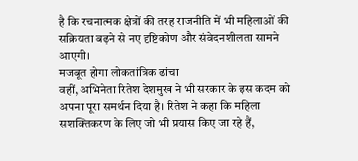है कि रचनात्मक क्षेत्रों की तरह राजनीति में भी महिलाओं की सक्रियता बढ़ने से नए दृष्टिकोण और संवेदनशीलता सामने आएगी।
मजबूत होगा लोकतांत्रिक ढांचा
वहीं, अभिनेता रितेश देशमुख ने भी सरकार के इस कदम को अपना पूरा समर्थन दिया है। रितेश ने कहा कि महिला सशक्तिकरण के लिए जो भी प्रयास किए जा रहे हैं,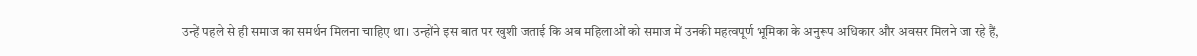उन्हें पहले से ही समाज का समर्थन मिलना चाहिए था। उन्होंने इस बात पर खुशी जताई कि अब महिलाओं को समाज में उनकी महत्वपूर्ण भूमिका के अनुरूप अधिकार और अवसर मिलने जा रहे हैं,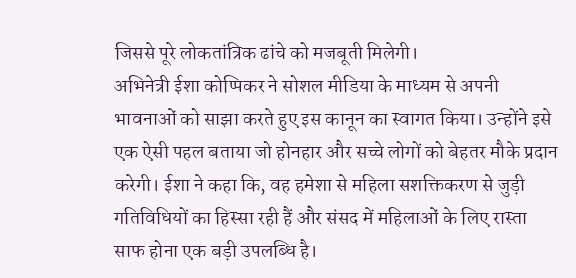जिससे पूरे लोकतांत्रिक ढांचे को मजबूती मिलेगी।
अभिनेत्री ईशा कोप्पिकर ने सोशल मीडिया के माध्यम से अपनी भावनाओं को साझा करते हुए इस कानून का स्वागत किया। उन्होंने इसे एक ऐसी पहल बताया जो होनहार और सच्चे लोगों को बेहतर मौके प्रदान करेगी। ईशा ने कहा कि, वह हमेशा से महिला सशक्तिकरण से जुड़ी गतिविधियों का हिस्सा रही हैं और संसद में महिलाओं के लिए रास्ता साफ होना एक बड़ी उपलब्धि है।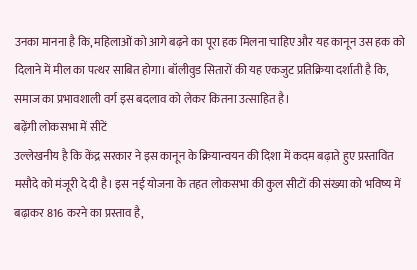उनका मानना है कि, महिलाओं को आगे बढ़ने का पूरा हक मिलना चाहिए और यह कानून उस हक को दिलाने में मील का पत्थर साबित होगा। बॉलीवुड सितारों की यह एकजुट प्रतिक्रिया दर्शाती है कि, समाज का प्रभावशाली वर्ग इस बदलाव को लेकर कितना उत्साहित है।
बढ़ेंगी लोकसभा में सीटें
उल्लेखनीय है कि केंद्र सरकार ने इस कानून के क्रियान्वयन की दिशा में कदम बढ़ाते हुए प्रस्तावित मसौदे को मंजूरी दे दी है। इस नई योजना के तहत लोकसभा की कुल सीटों की संख्या को भविष्य में बढ़ाकर 816 करने का प्रस्ताव है,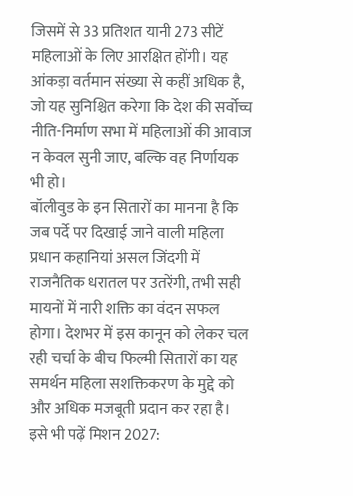जिसमें से 33 प्रतिशत यानी 273 सीटें महिलाओं के लिए आरक्षित होंगी। यह आंकड़ा वर्तमान संख्या से कहीं अधिक है, जो यह सुनिश्चित करेगा कि देश की सर्वोच्च नीति-निर्माण सभा में महिलाओं की आवाज न केवल सुनी जाए, बल्कि वह निर्णायक भी हो।
बॉलीवुड के इन सितारों का मानना है कि जब पर्दे पर दिखाई जाने वाली महिला प्रधान कहानियां असल जिंदगी में राजनैतिक धरातल पर उतरेंगी, तभी सही मायनों में नारी शक्ति का वंदन सफल होगा। देशभर में इस कानून को लेकर चल रही चर्चा के बीच फिल्मी सितारों का यह समर्थन महिला सशक्तिकरण के मुद्दे को और अधिक मजबूती प्रदान कर रहा है।
इसे भी पढ़ें मिशन 2027: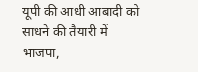यूपी की आधी आबादी को साधने की तैयारी में भाजपा,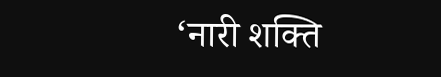‘नारी शक्ति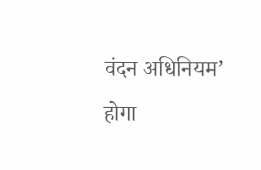वंदन अधिनियम’ होगा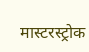मास्टरस्ट्रोक